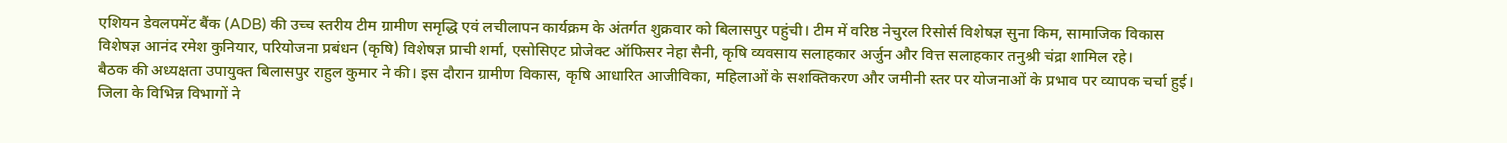एशियन डेवलपमेंट बैंक (ADB) की उच्च स्तरीय टीम ग्रामीण समृद्धि एवं लचीलापन कार्यक्रम के अंतर्गत शुक्रवार को बिलासपुर पहुंची। टीम में वरिष्ठ नेचुरल रिसोर्स विशेषज्ञ सुना किम, सामाजिक विकास विशेषज्ञ आनंद रमेश कुनियार, परियोजना प्रबंधन (कृषि) विशेषज्ञ प्राची शर्मा, एसोसिएट प्रोजेक्ट ऑफिसर नेहा सैनी, कृषि व्यवसाय सलाहकार अर्जुन और वित्त सलाहकार तनुश्री चंद्रा शामिल रहे।
बैठक की अध्यक्षता उपायुक्त बिलासपुर राहुल कुमार ने की। इस दौरान ग्रामीण विकास, कृषि आधारित आजीविका, महिलाओं के सशक्तिकरण और जमीनी स्तर पर योजनाओं के प्रभाव पर व्यापक चर्चा हुई। जिला के विभिन्न विभागों ने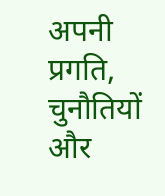अपनी प्रगति, चुनौतियों और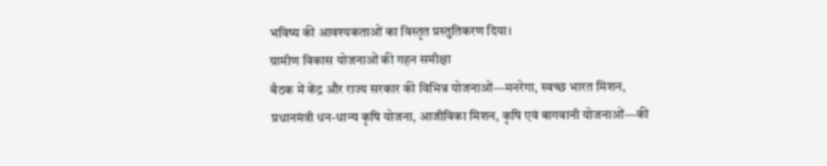भविष्य की आवश्यकताओं का विस्तृत प्रस्तुतिकरण दिया।
ग्रामीण विकास योजनाओं की गहन समीक्षा
बैठक में केंद्र और राज्य सरकार की विभिन्न योजनाओं—मनरेगा, स्वच्छ भारत मिशन, प्रधानमंत्री धन-धान्य कृषि योजना, आजीविका मिशन, कृषि एवं बागवानी योजनाओं—की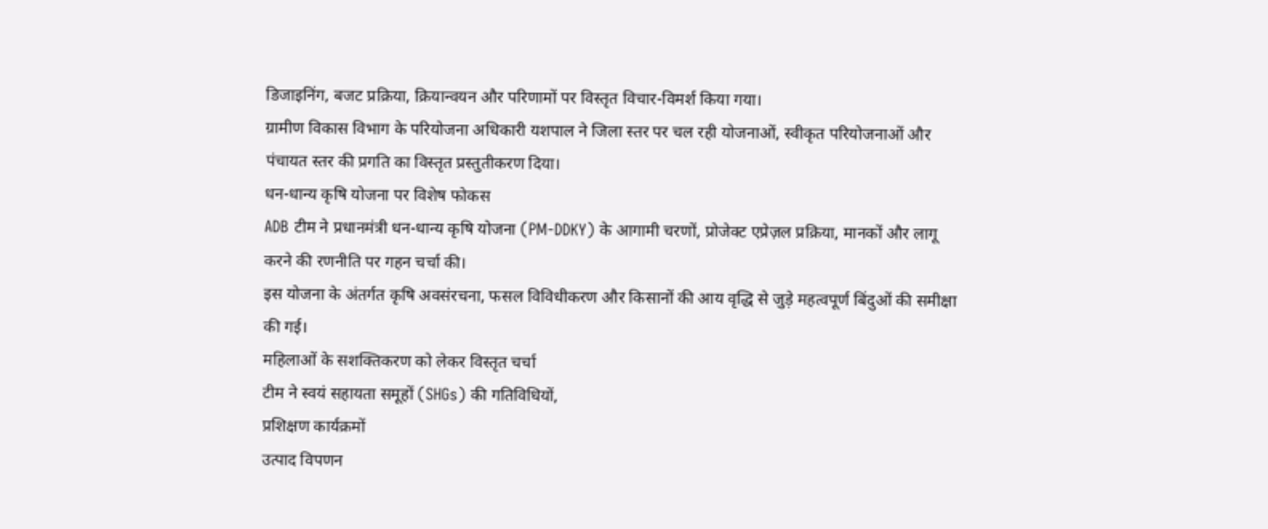डिजाइनिंग, बजट प्रक्रिया, क्रियान्वयन और परिणामों पर विस्तृत विचार-विमर्श किया गया।
ग्रामीण विकास विभाग के परियोजना अधिकारी यशपाल ने जिला स्तर पर चल रही योजनाओं, स्वीकृत परियोजनाओं और पंचायत स्तर की प्रगति का विस्तृत प्रस्तुतीकरण दिया।
धन-धान्य कृषि योजना पर विशेष फोकस
ADB टीम ने प्रधानमंत्री धन-धान्य कृषि योजना (PM-DDKY) के आगामी चरणों, प्रोजेक्ट एप्रेज़ल प्रक्रिया, मानकों और लागू करने की रणनीति पर गहन चर्चा की।
इस योजना के अंतर्गत कृषि अवसंरचना, फसल विविधीकरण और किसानों की आय वृद्धि से जुड़े महत्वपूर्ण बिंदुओं की समीक्षा की गई।
महिलाओं के सशक्तिकरण को लेकर विस्तृत चर्चा
टीम ने स्वयं सहायता समूहों (SHGs) की गतिविधियों,
प्रशिक्षण कार्यक्रमों
उत्पाद विपणन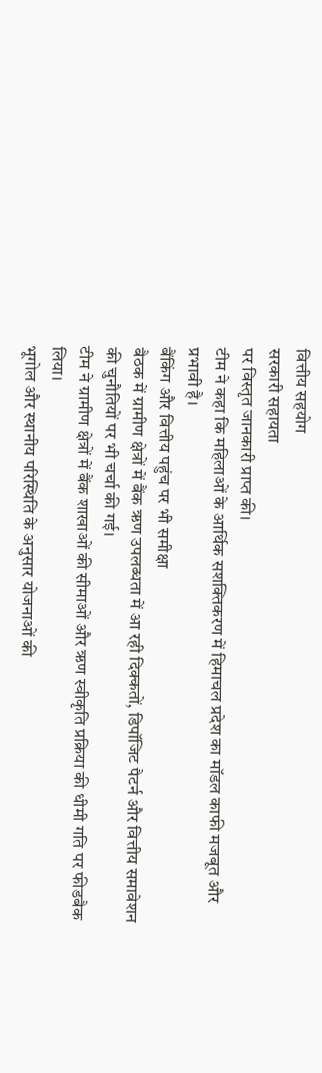वित्तीय सहयोग
सरकारी सहायता
पर विस्तृत जानकारी प्राप्त की।
टीम ने कहा कि महिलाओं के आर्थिक सशक्तिकरण में हिमाचल प्रदेश का मॉडल काफी मजबूत और प्रभावी है।
बैंकिंग और वित्तीय पहुंच पर भी समीक्षा
बैठक में ग्रामीण क्षेत्रों में बैंक ऋण उपलब्धता में आ रही दिक्कतों, डिपॉजिट पैटर्न और वित्तीय समावेशन की चुनौतियों पर भी चर्चा की गई।
टीम ने ग्रामीण क्षेत्रों में बैंक शाखाओं की सीमाओं और ऋण स्वीकृति प्रक्रिया की धीमी गति पर फीडबैक लिया।
भूगोल और स्थानीय परिस्थिति के अनुसार योजनाओं की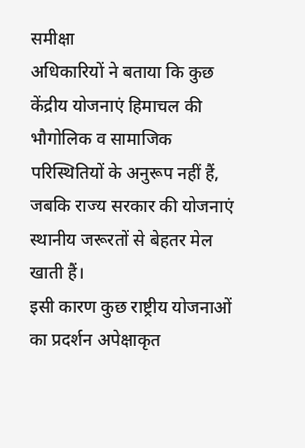समीक्षा
अधिकारियों ने बताया कि कुछ केंद्रीय योजनाएं हिमाचल की भौगोलिक व सामाजिक परिस्थितियों के अनुरूप नहीं हैं, जबकि राज्य सरकार की योजनाएं स्थानीय जरूरतों से बेहतर मेल खाती हैं।
इसी कारण कुछ राष्ट्रीय योजनाओं का प्रदर्शन अपेक्षाकृत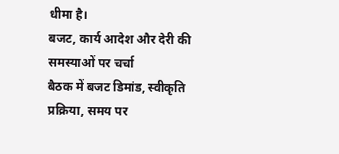धीमा है।
बजट, कार्य आदेश और देरी की समस्याओं पर चर्चा
बैठक में बजट डिमांड, स्वीकृति प्रक्रिया, समय पर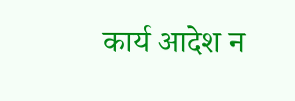कार्य आदेश न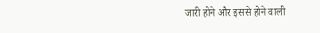जारी होने और इससे होने वाली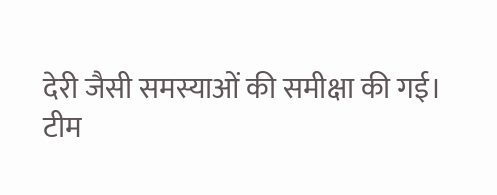देरी जैसी समस्याओं की समीक्षा की गई।
टीम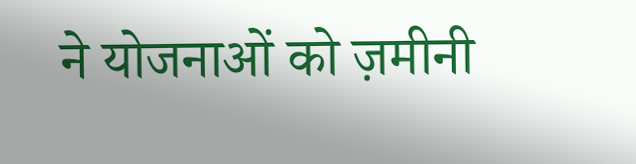ने योजनाओं को ज़मीनी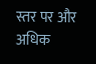स्तर पर और अधिक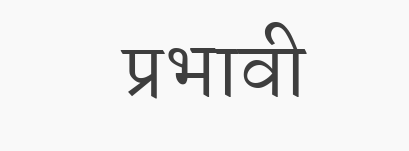प्रभावी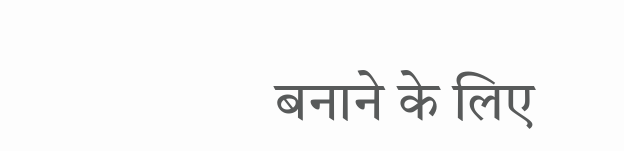बनाने के लिए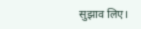सुझाव लिए।